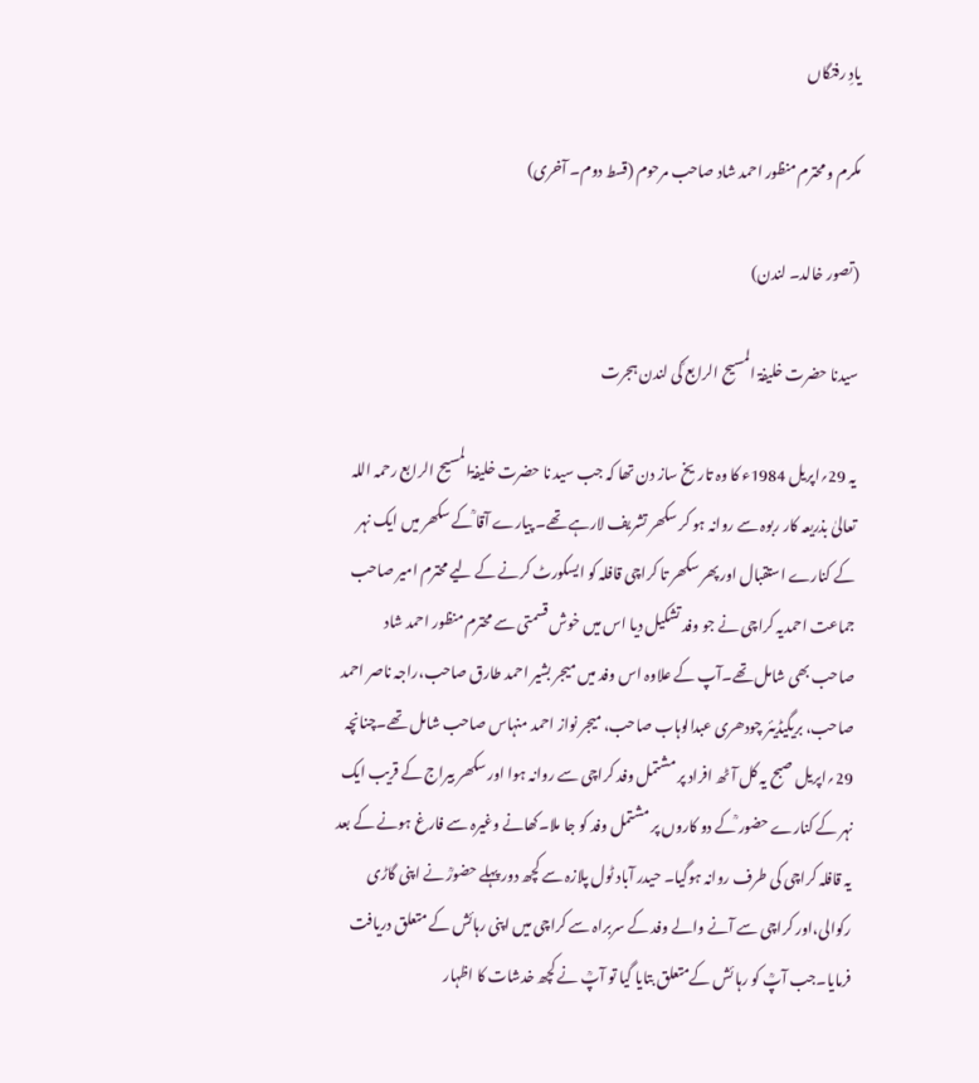یادِ رفتگاں

مکرم و محترم منظور احمد شاد صاحب مرحوم (قسط دوم۔ آخری)

(تصور خالد۔ لندن)

سیدنا حضرت خلیفۃ المسیح الرابع ؒکی لندن ہجرت

یہ 29؍اپریل 1984ء کا وہ تاریخ ساز دن تھا کہ جب سید نا حضرت خلیفۃالمسیح الرابع رحمہ اللہ تعالیٰ بذریعہ کار ربوہ سے روانہ ہو کر سکھر تشریف لارہے تھے۔ پیارے آقا ؒکے سکھر میں ایک نہر کے کنارے استقبال اور پھر سکھر تا کراچی قافلہ کو ایسکورٹ کرنے کے لیے محترم امیر صاحب جماعت احمدیہ کراچی نے جو وفد تشکیل دیا اس میں خوش قسمتی سے محترم منظور احمد شاد صاحب بھی شامل تھے۔آپ کے علاوہ اس وفد میں میجر بشیر احمد طارق صاحب،راجہ ناصر احمد صاحب، بریگیڈیئر چودھری عبدالوہاب صاحب، میجر نواز احمد منہاس صاحب شامل تھے۔چنانچہ 29؍اپریل صبح یہ کل آٹھ افراد پر مشتمل وفد کراچی سے روانہ ہوا اور سکھر بیراج کے قریب ایک نہر کے کنارے حضور ؒکے دو کاروں پر مشتمل وفد کو جا ملا۔کھانے وغیرہ سے فارغ ہونے کے بعد یہ قافلہ کراچی کی طرف روانہ ہوگیا۔ حیدر آباد ٹول پلازہ سے کچھ دور پہلے حضورؒ نے اپنی گاڑی رکوالی،اور کراچی سے آنے والے وفد کے سربراہ سے کراچی میں اپنی رہائش کے متعلق دریافت فرمایا۔جب آپؒ کو رہا ئش کےمتعلق بتایا گیا تو آپؒ نے کچھ خدشات کا اظہار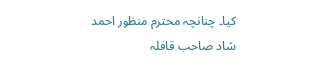کیا۔ چنانچہ محترم منظور احمد شاد صاحب قافلہ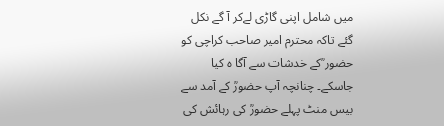میں شامل اپنی گاڑی لےکر آ گے نکل گئے تاکہ محترم امیر صاحب کراچی کو حضور ؒکے خدشات سے آگا ہ کیا جاسکے۔ چنانچہ آپ حضورؒ کے آمد سے بیس منٹ پہلے حضورؒ کی رہائش کی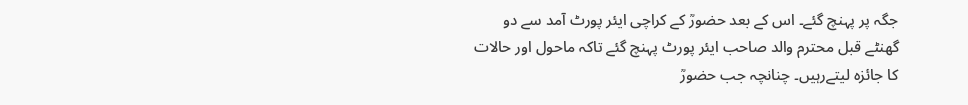جگہ پر پہنچ گئے۔ اس کے بعد حضورؒ کے کراچی ایئر پورٹ آمد سے دو گھنٹے قبل محترم والد صاحب ایئر پورٹ پہنچ گئے تاکہ ماحول اور حالات کا جائزہ لیتےرہیں۔ چنانچہ جب حضورؒ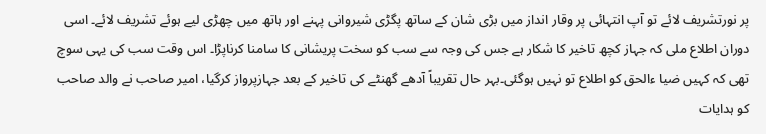پر نورتشریف لائے تو آپ انتہائی پر وقار انداز میں بڑی شان کے ساتھ پگڑی شیروانی پہنے اور ہاتھ میں چھڑی لیے ہوئے تشریف لائے۔ اسی دوران اطلاع ملی کہ جہاز کچھ تاخیر کا شکار ہے جس کی وجہ سے سب کو سخت پریشانی کا سامنا کرناپڑا۔ اس وقت سب کی یہی سوچ تھی کہ کہیں ضیا ءالحق کو اطلاع تو نہیں ہوگئی۔بہر حال تقریباً آدھے گھنٹے کی تاخیر کے بعد جہازپرواز کرگیا، امیر صاحب نے والد صاحب کو ہدایات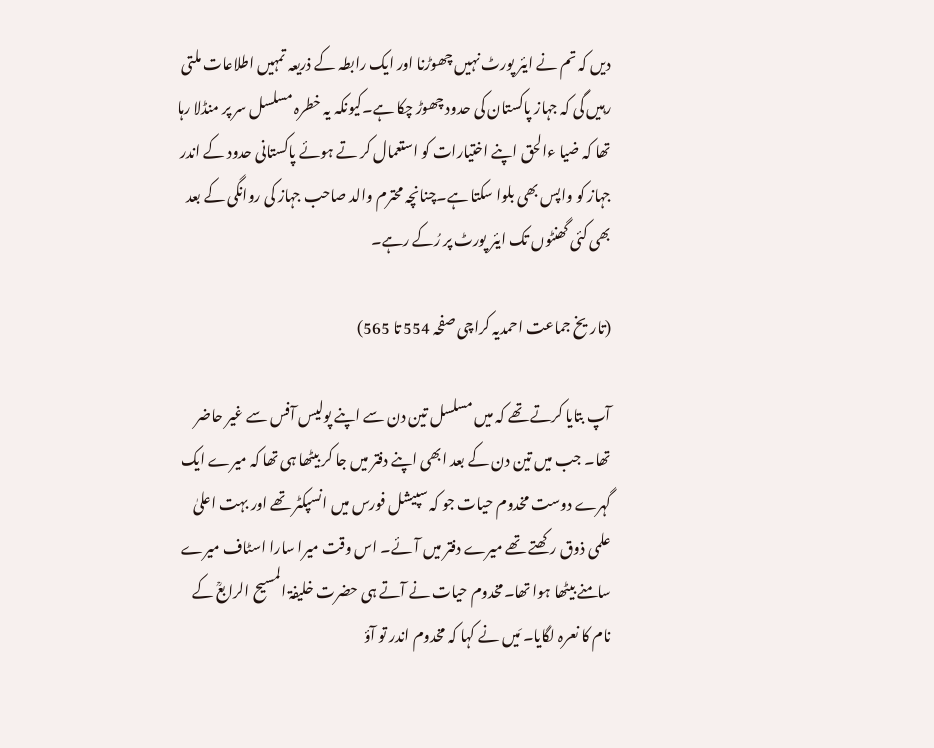دیں کہ تم نے ایئر پورٹ نہیں چھوڑنا اور ایک رابطہ کے ذریعہ تمہیں اطلاعات ملتی رہیں گی کہ جہاز پاکستان کی حدود چھوڑ چکا ہے۔کیونکہ یہ خطرہ مسلسل سر پر منڈلا رہا تھا کہ ضیا ءالحق اپنے اختیارات کو استعمال کر تے ہوئے پاکستانی حدود کے اندر جہاز کو واپس بھی بلوا سکتا ہے۔چنانچہ محترم والد صاحب جہاز کی روانگی کے بعد بھی کئی گھنٹوں تک ایئر پورٹ پر رُکے رہے۔

(تاریخ جماعت احمدیہ کراچی صفحہ 554 تا 565)

آپ بتایا کرتے تھے کہ میں مسلسل تین دن سے اپنے پولیس آفس سے غیر حاضر تھا۔ جب میں تین دن کے بعد ابھی اپنے دفتر میں جا کر بیٹھا ہی تھا کہ میرے ایک گہرے دوست مخدوم حیات جو کہ سپیشل فورس میں انسپکٹر تھے اور بہت اعلیٰ علمی ذوق رکھتے تھے میرے دفتر میں آئے۔ اس وقت میرا سارا اسٹاف میرے سامنے بیٹھا ہوا تھا۔مخدوم حیات نے آتے ہی حضرت خلیفۃ المسیح الرابعؒ کے نام کا نعرہ لگایا۔ مَیں نے کہا کہ مخدوم اندر تو آؤ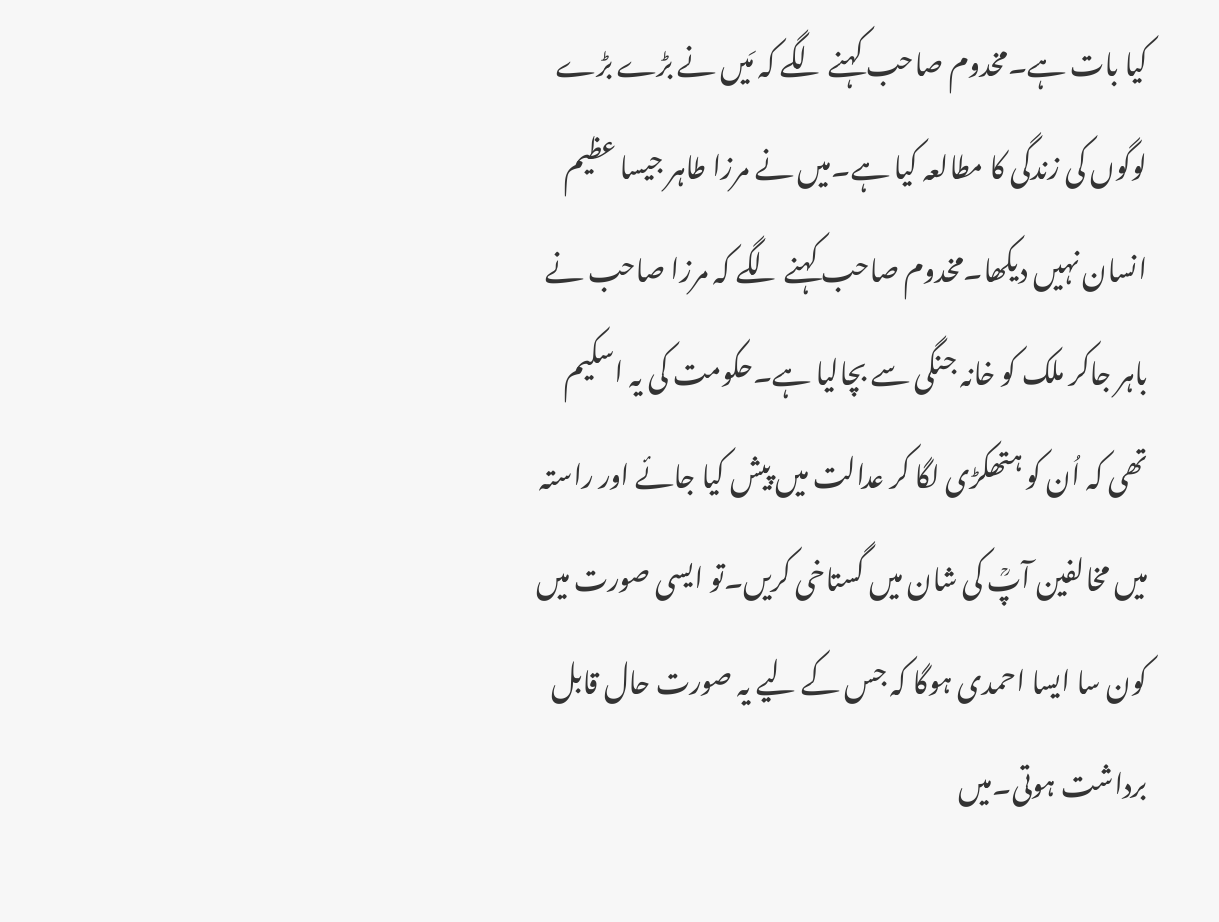کیا بات ہے۔مخدوم صاحب کہنے لگے کہ مَیں نے بڑے بڑے لوگوں کی زندگی کا مطالعہ کیا ہے۔میں نے مرزا طاہر جیسا عظیم انسان نہیں دیکھا۔مخدوم صاحب کہنے لگے کہ مرزا صاحب نے باہر جاکر ملک کو خانہ جنگی سے بچالیا ہے۔حکومت کی یہ اسکیم تھی کہ اُن کو ہتھکڑی لگا کر عدالت میں پیش کیا جائے اور راستہ میں مخالفین آپؒ کی شان میں گستاخی کریں۔تو ایسی صورت میں کون سا ایسا احمدی ہوگا کہ جس کے لیے یہ صورت حال قابل برداشت ہوتی۔میں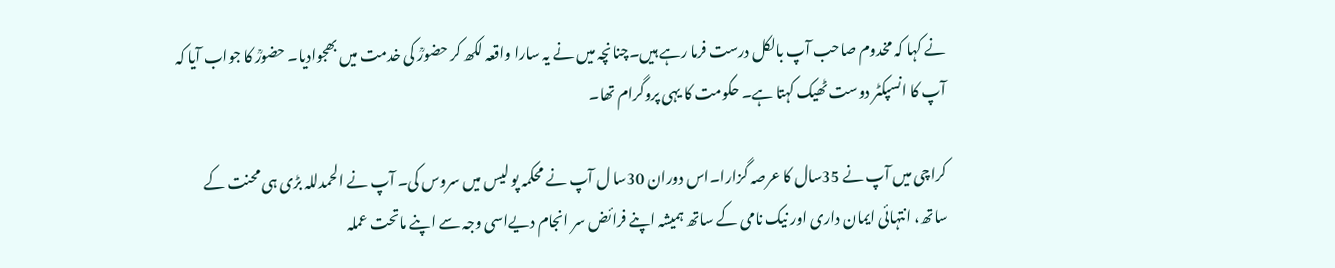نے کہا کہ مخدوم صاحب آپ بالکل درست فرما رہے ہیں۔چنانچہ میں نے یہ سارا واقعہ لکھ کر حضورؒ کی خدمت میں بھجوادیا۔ حضورؒ کا جواب آیا کہ آپ کا انسپکٹر دوست ٹھیک کہتا ہے۔ حکومت کا یہی پروگرام تھا۔

کراچی میں آپ نے 35سال کا عرصہ گزارا۔اس دوران 30سا ل آپ نے محکمہ پو لیس میں سروس کی۔ آپ نے الحمدللہ بڑی ہی محنت کے ساتھ، انتہائی ایمان داری اور نیک نامی کے ساتھ ہمیشہ اپنے فرائض سر انجام دیےاسی وجہ سے اپنے ماتحت عملہ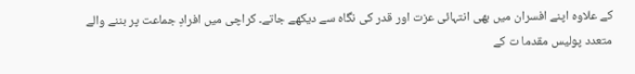کے علاوہ اپنے افسران میں بھی انتہائی عزت اور قدر کی نگاہ سے دیکھے جاتے۔ کراچی میں افرادِ جماعت پر بننے والے متعدد پولیس مقدما ت کے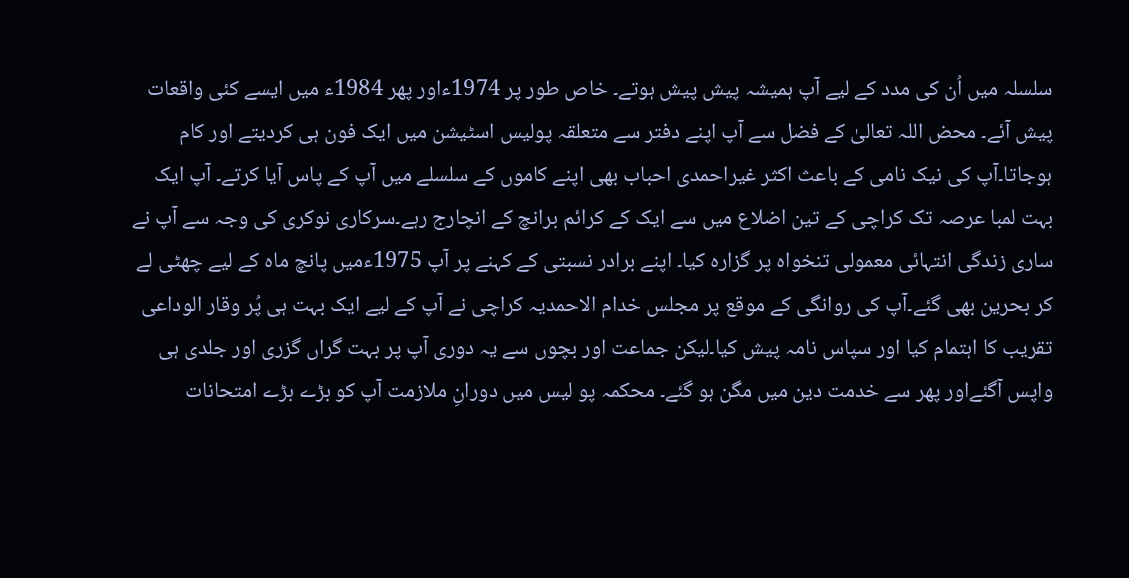سلسلہ میں اُن کی مدد کے لیے آپ ہمیشہ پیش پیش ہوتے۔ خاص طور پر 1974ءاور پھر 1984ء میں ایسے کئی واقعات پیش آئے۔ محض اللہ تعالیٰ کے فضل سے آپ اپنے دفتر سے متعلقہ پولیس اسٹیشن میں ایک فون ہی کردیتے اور کام ہوجاتا۔آپ کی نیک نامی کے باعث اکثر غیراحمدی احباب بھی اپنے کاموں کے سلسلے میں آپ کے پاس آیا کرتے۔ آپ ایک بہت لمبا عرصہ تک کراچی کے تین اضلاع میں سے ایک کے کرائم برانچ کے انچارج رہے۔سرکاری نوکری کی وجہ سے آپ نے ساری زندگی انتہائی معمولی تنخواہ پر گزارہ کیا۔ اپنے برادر نسبتی کے کہنے پر آپ 1975ءمیں پانچ ماہ کے لیے چھٹی لے کر بحرین بھی گئے۔آپ کی روانگی کے موقع پر مجلس خدام الاحمدیہ کراچی نے آپ کے لیے ایک بہت ہی پُر وقار الوداعی تقریب کا اہتمام کیا اور سپاس نامہ پیش کیا۔لیکن جماعت اور بچوں سے یہ دوری آپ پر بہت گراں گزری اور جلدی ہی واپس آگئےاور پھر سے خدمت دین میں مگن ہو گئے۔ محکمہ پو لیس میں دورانِ ملازمت آپ کو بڑے بڑے امتحانات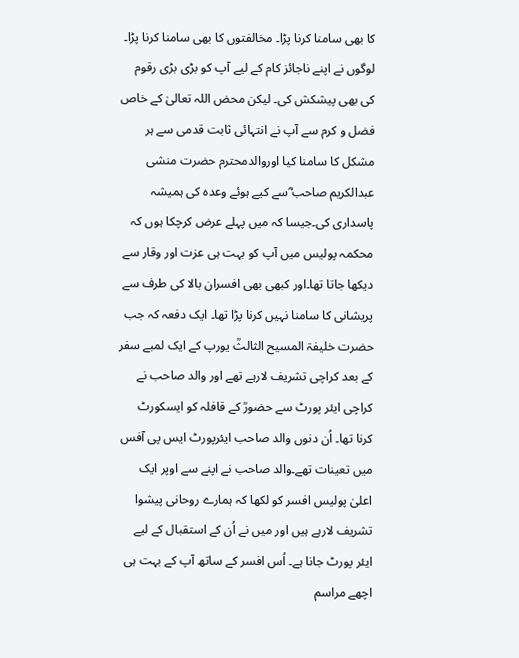کا بھی سامنا کرنا پڑا۔ مخالفتوں کا بھی سامنا کرنا پڑا۔ لوگوں نے اپنے ناجائز کام کے لیے آپ کو بڑی بڑی رقوم کی بھی پیشکش کی۔ لیکن محض اللہ تعالیٰ کے خاص فضل و کرم سے آپ نے انتہائی ثابت قدمی سے ہر مشکل کا سامنا کیا اوروالدمحترم حضرت منشی عبدالکریم صاحب ؓسے کیے ہوئے وعدہ کی ہمیشہ پاسداری کی۔جیسا کہ میں پہلے عرض کرچکا ہوں کہ محکمہ پولیس میں آپ کو بہت ہی عزت اور وقار سے دیکھا جاتا تھا۔اور کبھی بھی افسران بالا کی طرف سے پریشانی کا سامنا نہیں کرنا پڑا تھا۔ ایک دفعہ کہ جب حضرت خلیفۃ المسیح الثالثؒ یورپ کے ایک لمبے سفر کے بعد کراچی تشریف لارہے تھے اور والد صاحب نے کراچی ایئر پورٹ سے حضورؒ کے قافلہ کو ایسکورٹ کرنا تھا۔ اُن دنوں والد صاحب ایئرپورٹ ایس پی آفس میں تعینات تھے۔والد صاحب نے اپنے سے اوپر ایک اعلیٰ پولیس افسر کو لکھا کہ ہمارے روحانی پیشوا تشریف لارہے ہیں اور میں نے اُن کے استقبال کے لیے ایئر پورٹ جانا ہے۔ اُس افسر کے ساتھ آپ کے بہت ہی اچھے مراسم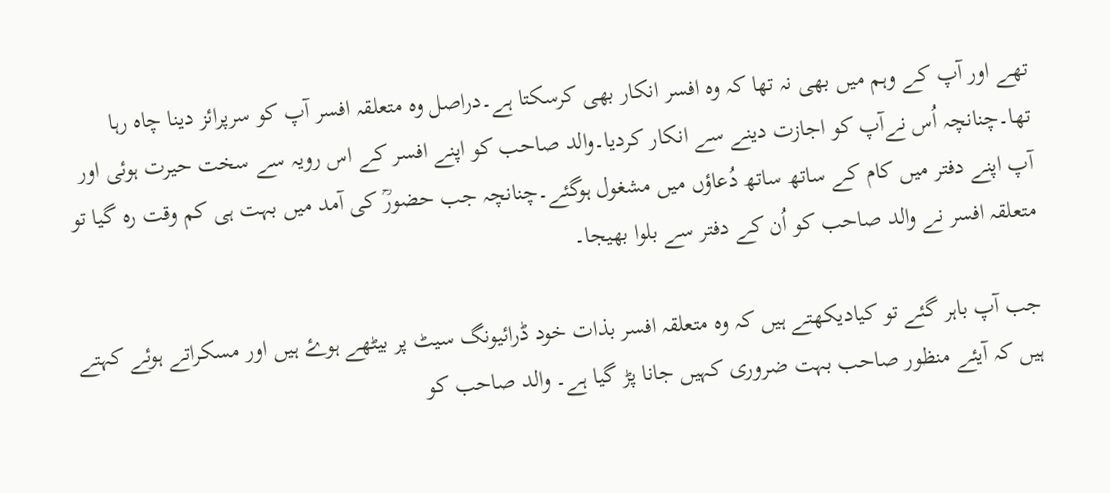تھے اور آپ کے وہم میں بھی نہ تھا کہ وہ افسر انکار بھی کرسکتا ہے۔دراصل وہ متعلقہ افسر آپ کو سرپرائز دینا چاہ رہا تھا۔چنانچہ اُس نےآپ کو اجازت دینے سے انکار کردیا۔والد صاحب کو اپنے افسر کے اس رویہ سے سخت حیرت ہوئی اور آپ اپنے دفتر میں کام کے ساتھ ساتھ دُعاؤں میں مشغول ہوگئے۔چنانچہ جب حضورؒ کی آمد میں بہت ہی کم وقت رہ گیا تو متعلقہ افسر نے والد صاحب کو اُن کے دفتر سے بلوا بھیجا۔

جب آپ باہر گئے تو کیادیکھتے ہیں کہ وہ متعلقہ افسر بذات خود ڈرائیونگ سیٹ پر بیٹھے ہوۓ ہیں اور مسکراتے ہوئے کہتے ہیں کہ آیئے منظور صاحب بہت ضروری کہیں جانا پڑ گیا ہے۔ والد صاحب کو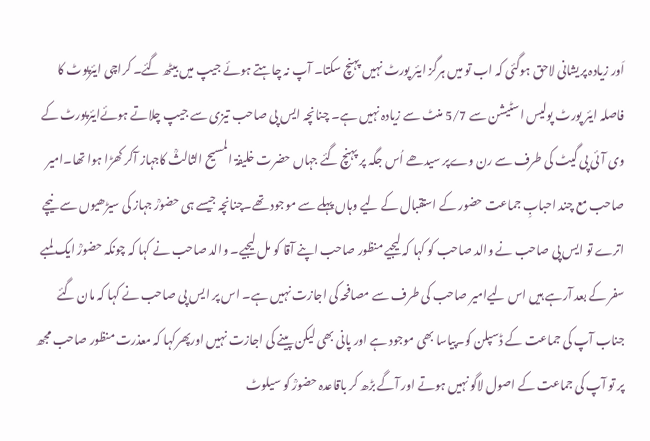اَور زیادہ پریشانی لاحق ہوگئی کہ اب تو میں ہرگز ایئر پورٹ نہیں پہنچ سکتا۔ آپ نہ چاہتے ہوئے جیپ میں بیٹھ گئے۔ کراچی ایئرپوٹ کا فاصلہ ایئر پورٹ پولیس اسٹیشن سے 5/7 منٹ سے زیادہ نہیں ہے۔ چنانچہ ایس پی صاحب تیزی سے جیپ چلاتے ہوئےایئرپورٹ کے وی آئی پی گیٹ کی طرف سے رن وےپر سیدھے اُس جگہ پر پہنچ گئے جہاں حضرت خلیفۃ المسیح الثالثؒ کاجہاز آکر کھڑا ہوا تھا۔امیر صاحب مع چند احبابِ جماعت حضور کے استقبال کے لیے وہاں پہلے سے موجود تھے۔چنانچہ جیسے ہی حضورؒ جہاز کی سیڑھیوں سے نیچے اترے تو ایس پی صاحب نے والد صاحب کو کہا کہ لیجیے منظور صاحب اپنے آقا کو مل لیجیے۔ والد صاحب نے کہا کہ چونکہ حضورؒ ایک لمبے سفر کے بعد آرہے ہیں اس لیےامیر صاحب کی طرف سے مصافحہ کی اجازت نہیں ہے۔ اس پر ایس پی صاحب نے کہا کہ مان گئے جناب آپ کی جماعت کے ڈسپلن کو۔پیاسا بھی موجود ہے اور پانی بھی لیکن پینے کی اجازت نہیں اورپھرکہا کہ معذرت منظور صاحب مجھ پر تو آپ کی جماعت کے اصول لاگو نہیں ہوتے اور آگے بڑھ کر باقاعدہ حضورؒ کو سیلوٹ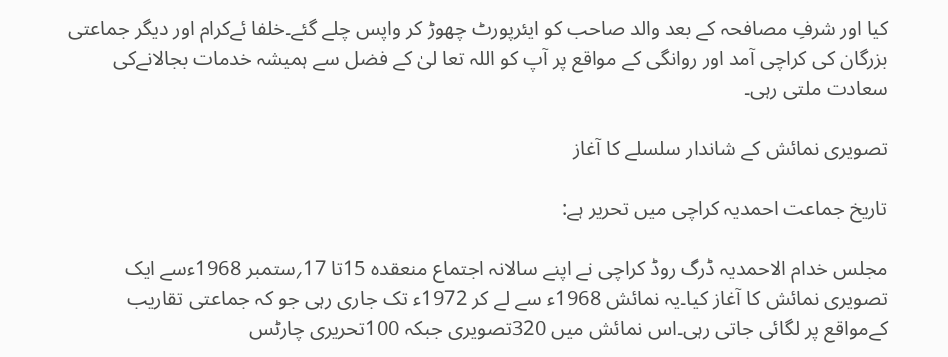کیا اور شرفِ مصافحہ کے بعد والد صاحب کو ایئرپورٹ چھوڑ کر واپس چلے گئے۔خلفا ئےکرام اور دیگر جماعتی بزرگان کی کراچی آمد اور روانگی کے مواقع پر آپ کو اللہ تعا لیٰ کے فضل سے ہمیشہ خدمات بجالانےکی سعادت ملتی رہی۔

تصویری نمائش کے شاندار سلسلے کا آغاز

تاریخ جماعت احمدیہ کراچی میں تحریر ہے:

مجلس خدام الاحمدیہ ڈرگ روڈ کراچی نے اپنے سالانہ اجتماع منعقدہ 15تا 17؍ستمبر 1968ءسے ایک تصویری نمائش کا آغاز کیا۔یہ نمائش 1968ء سے لے کر 1972ء تک جاری رہی جو کہ جماعتی تقاریب کےمواقع پر لگائی جاتی رہی۔اس نمائش میں 320تصویری جبکہ 100تحریری چارٹس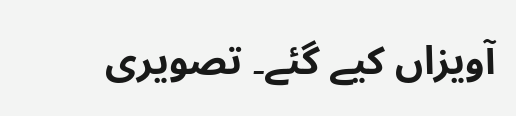آویزاں کیے گئے۔ تصویری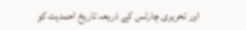اور تحریری چارٹس کے ذریعہ تاریخ احمدیت کو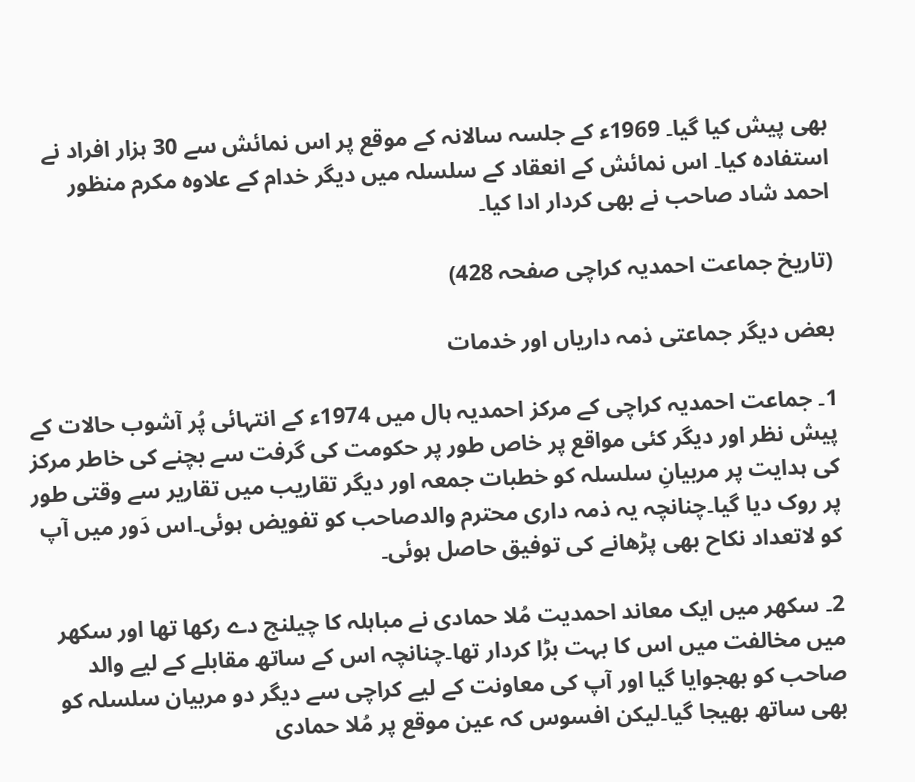بھی پیش کیا گیا۔ 1969ء کے جلسہ سالانہ کے موقع پر اس نمائش سے 30 ہزار افراد نے استفادہ کیا۔ اس نمائش کے انعقاد کے سلسلہ میں دیگر خدام کے علاوہ مکرم منظور احمد شاد صاحب نے بھی کردار ادا کیا۔

(تاریخ جماعت احمدیہ کراچی صفحہ 428)

بعض دیگر جماعتی ذمہ داریاں اور خدمات

1۔ جماعت احمدیہ کراچی کے مرکز احمدیہ ہال میں 1974ء کے انتہائی پُر آشوب حالات کے پیش نظر اور دیگر کئی مواقع پر خاص طور پر حکومت کی گرفت سے بچنے کی خاطر مرکز کی ہدایت پر مربیانِ سلسلہ کو خطبات جمعہ اور دیگر تقاریب میں تقاریر سے وقتی طور پر روک دیا گیا۔چنانچہ یہ ذمہ داری محترم والدصاحب کو تفویض ہوئی۔اس دَور میں آپ کو لاتعداد نکاح بھی پڑھانے کی توفیق حاصل ہوئی۔

2۔ سکھر میں ایک معاند احمدیت مُلا حمادی نے مباہلہ کا چیلنج دے رکھا تھا اور سکھر میں مخالفت میں اس کا بہت بڑا کردار تھا۔چنانچہ اس کے ساتھ مقابلے کے لیے والد صاحب کو بھجوایا گیا اور آپ کی معاونت کے لیے کراچی سے دیگر دو مربیان سلسلہ کو بھی ساتھ بھیجا گیا۔لیکن افسوس کہ عین موقع پر مُلا حمادی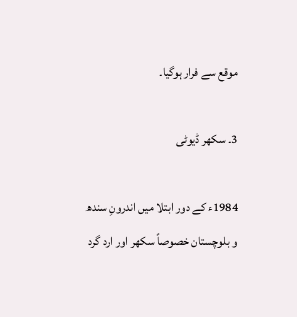موقع سے فرار ہوگیا۔

3۔ سکھر ڈیوٹی

1984ء کے دور ابتلا میں اندرونِ سندھ و بلوچستان خصوصاً سکھر اور ارد گرد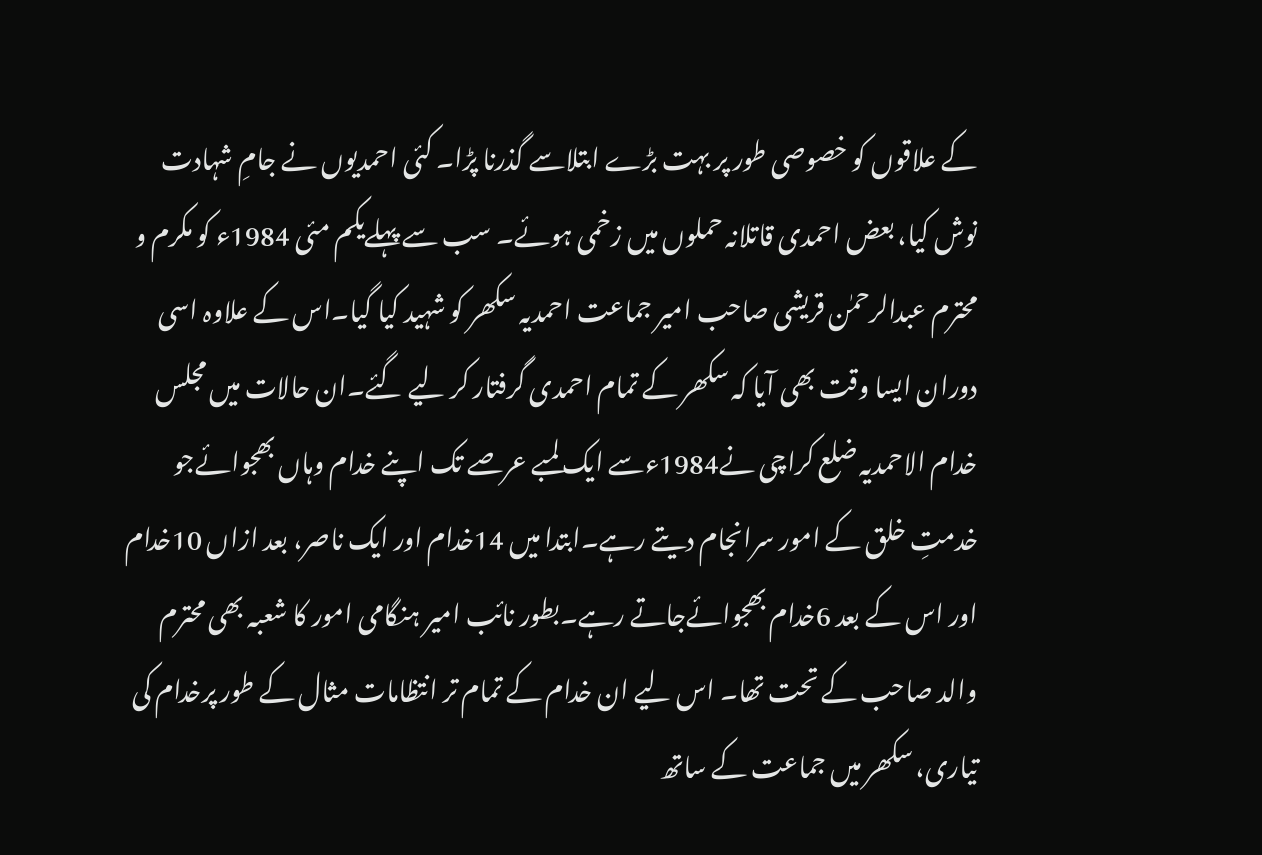کے علاقوں کو خصوصی طور پر بہت بڑے ابتلاسے گذرنا پڑا۔ کئی احمدیوں نے جامِ شہادت نوش کیا، بعض احمدی قاتلانہ حملوں میں زخمی ہوئے۔ سب سے پہلےیکم مئی 1984ء کو مکرم و محترم عبدالرحمٰن قریشی صاحب امیر جماعت احمدیہ سکھر کو شہید کیا گیا۔اس کے علاوہ اسی دوران ایسا وقت بھی آیا کہ سکھر کے تمام احمدی گرفتار کر لیے گئے۔ان حالات میں مجلس خدام الاحمدیہ ضلع کراچی نے1984ءسے ایک لمبے عرصے تک اپنے خدام وہاں بھجوائےجو خدمتِ خلق کے امور سرانجام دیتے رہے۔ابتدا میں 14خدام اور ایک ناصر، بعد ازاں 10خدام اور اس کے بعد 6خدام بھجوائےجاتے رہے۔بطور نائب امیر ہنگامی امور کا شعبہ بھی محترم والد صاحب کے تحت تھا۔ اس لیے ان خدام کے تمام تر انتظامات مثال کے طور پرخدام کی تیاری، سکھر میں جماعت کے ساتھ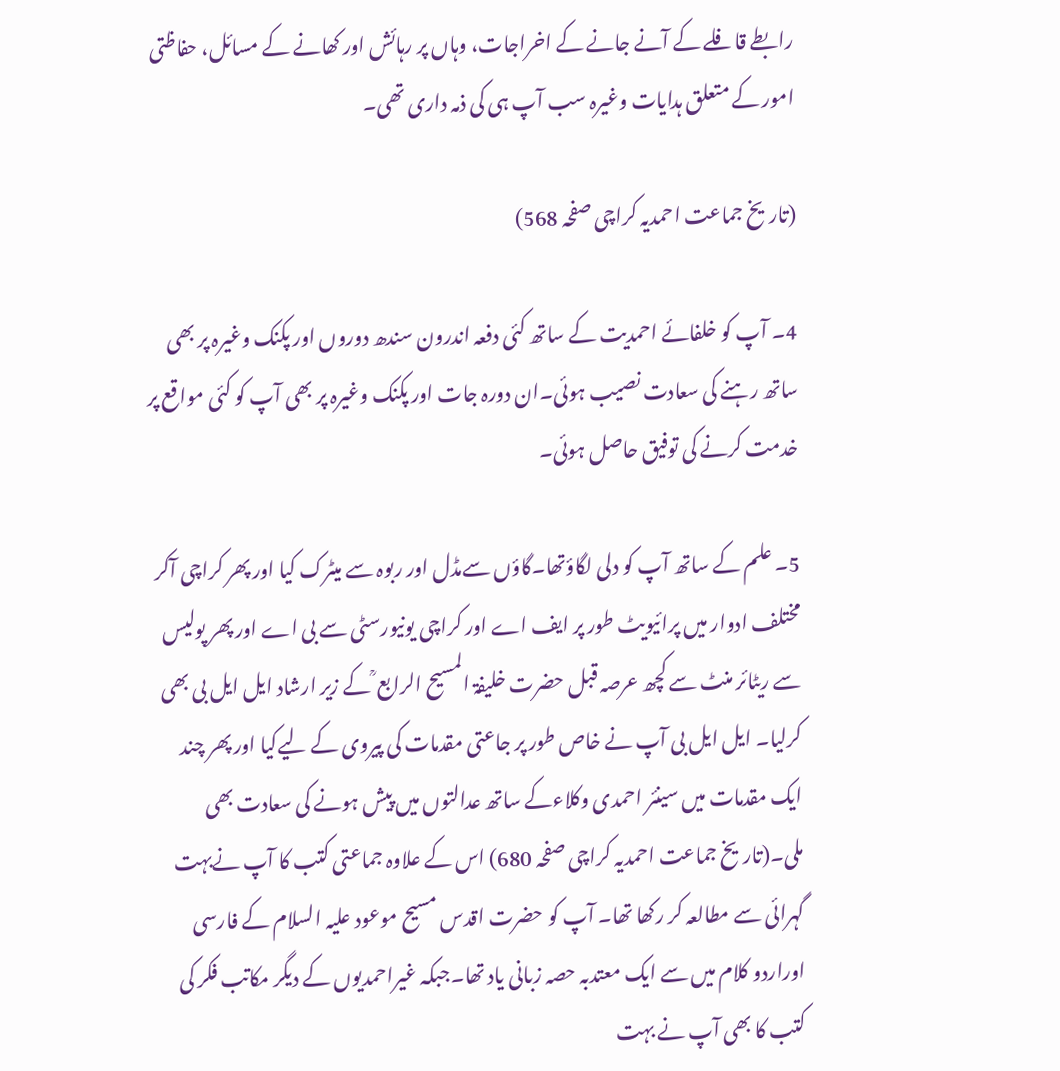رابطے قافلے کے آنے جانے کے اخراجات، وہاں پر رہائش اور کھانے کے مسائل، حفاظتی امور کے متعلق ہدایات وغیرہ سب آپ ہی کی ذمہ داری تھی۔

(تاریخ جماعت احمدیہ کراچی صفحہ 568)

4۔ آپ کو خلفائے احمدیت کے ساتھ کئی دفعہ اندرون سندھ دوروں اور پکنک وغیرہ پر بھی ساتھ رہنے کی سعادت نصیب ہوئی۔ان دورہ جات اور پکنک وغیرہ پر بھی آپ کو کئی مواقع پر خدمت کرنے کی توفیق حاصل ہوئی۔

5۔ علم کے ساتھ آپ کو دلی لگاؤتھا۔گاؤں سےمڈل اور ربوہ سے میٹرک کیا اور پھر کراچی آکر مختلف ادوار میں پرائیویٹ طور پر ایف اے اور کراچی یونیورسٹی سے بی اے اور پھر پولیس سے ریٹائر منٹ سے کچھ عرصہ قبل حضرت خلیفۃ المسیح الرابع ؒ کے زیر ارشاد ایل ایل بی بھی کرلیا۔ ایل ایل بی آپ نے خاص طور پر جاعتی مقدمات کی پیروی کے لیےکیا اور پھر چند ایک مقدمات میں سینئر احمدی وکلاءکے ساتھ عدالتوں میں پیش ہونے کی سعادت بھی ملی۔(تاریخ جماعت احمدیہ کراچی صفحہ 680) اس کے علاوہ جماعتی کتب کا آپ نےبہت گہرائی سے مطالعہ کر رکھا تھا۔ آپ کو حضرت اقدس مسیح موعود علیہ السلام کے فارسی اوراردو کلام میں سے ایک معتدبہ حصہ زبانی یاد تھا۔جبکہ غیراحمدیوں کے دیگر مکاتب فکر کی کتب کا بھی آپ نے بہت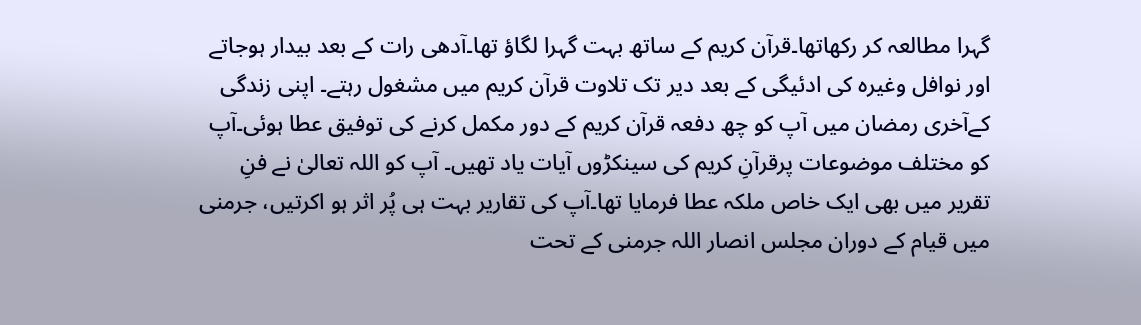گہرا مطالعہ کر رکھاتھا۔قرآن کریم کے ساتھ بہت گہرا لگاؤ تھا۔آدھی رات کے بعد بیدار ہوجاتے اور نوافل وغیرہ کی ادئیگی کے بعد دیر تک تلاوت قرآن کریم میں مشغول رہتے۔ اپنی زندگی کےآخری رمضان میں آپ کو چھ دفعہ قرآن کریم کے دور مکمل کرنے کی توفیق عطا ہوئی۔آپ کو مختلف موضوعات پرقرآنِ کریم کی سینکڑوں آیات یاد تھیں۔ آپ کو اللہ تعالیٰ نے فنِ تقریر میں بھی ایک خاص ملکہ عطا فرمایا تھا۔آپ کی تقاریر بہت ہی پُر اثر ہو اکرتیں، جرمنی میں قیام کے دوران مجلس انصار اللہ جرمنی کے تحت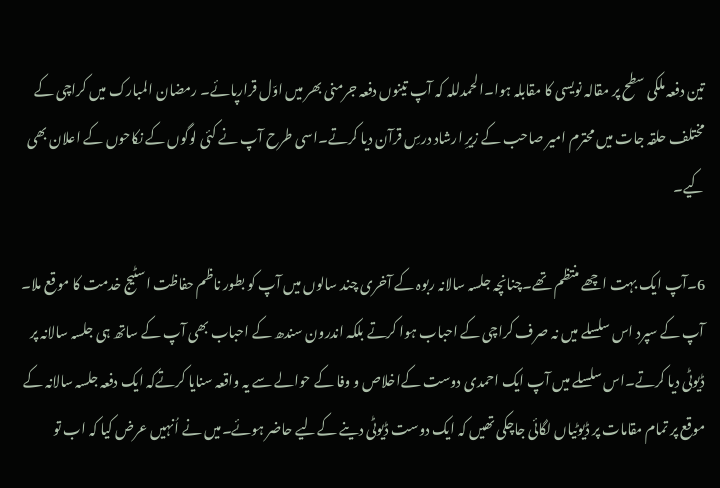تین دفعہ ملکی سطح پر مقالہ نویسی کا مقابلہ ہوا۔الحمدللہ کہ آپ تینوں دفعہ جرمنی بھر میں اوّل قرارپائے۔ رمضان المبارک میں کراچی کے مختلف حلقہ جات میں محترم امیر صاحب کے زیرِ ارشاد درسِ قرآن دیا کرتے۔اسی طرح آپ نے کئی لوگوں کے نکاحوں کے اعلان بھی کیے۔

6۔آپ ایک بہت اچھے منتظم تھے۔چنانچہ جلسہ سالانہ ربوہ کے آخری چند سالوں میں آپ کو بطور ناظم حفاظت اسٹیج خدمت کا موقع ملا۔ آپ کے سپرد اس سلسلے میں نہ صرف کراچی کے احباب ہوا کرتے بلکہ اندرون سندھ کے احباب بھی آپ کے ساتھ ہی جلسہ سالانہ پر ڈیوٹی دیا کرتے۔اس سلسلے میں آپ ایک احمدی دوست کےاخلاص و وفا کے حوالے سے یہ واقعہ سنایا کرتےکہ ایک دفعہ جلسہ سالانہ کے موقع پر تمام مقامات پر ڈیوٹیاں لگائی جاچکی تھیں کہ ایک دوست ڈیوٹی دینے کےلیے حاضر ہوئے۔میں نے اُنہیں عرض کیا کہ اب تو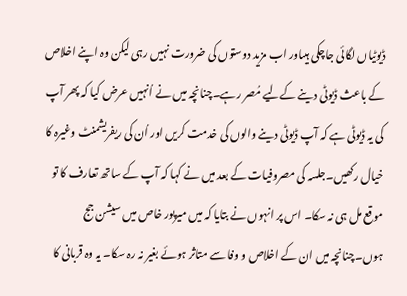ڈیوٹیاں لگائی جاچکی ہیںاور اب مزید دوستوں کی ضرورت نہیں رہی لیکن وہ اپنے اخلاص کے باعث ڈیوٹی دینے کےلیے مُصر رہے۔چنانچہ میں نے اُنہیں عرض کیا کہ پھر آپ کی یہ ڈیوٹی ہے کہ آپ ڈیوٹی دینے والوں کی خدمت کریں اور اُن کی ریفریشمنٹ وغیرہ کا خیال رکھیں۔جلسہ کی مصروفیات کے بعد میں نے کہا کہ آپ کے ساتھ تعارف کا تو موقع مل ہی نہ سکا۔ اس پر انہوں نے بتایا کہ میں میرپور خاص میں سیشن جج ہوں۔چنانچہ میں ان کے اخلاص و وفا سے متاثر ہوئے بغیر نہ رہ سکا۔ یہ وہ قربانی کا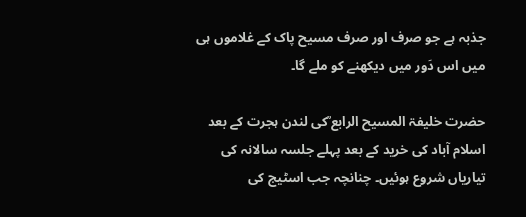جذبہ ہے جو صرف اور صرف مسیح پاک کے غلاموں ہی میں اس دَور میں دیکھنے کو ملے گا۔

حضرت خلیفۃ المسیح الرابع ؒکی لندن ہجرت کے بعد اسلام آباد کی خرید کے بعد پہلے جلسہ سالانہ کی تیاریاں شروع ہوئیں۔ چنانچہ جب اسٹیج کی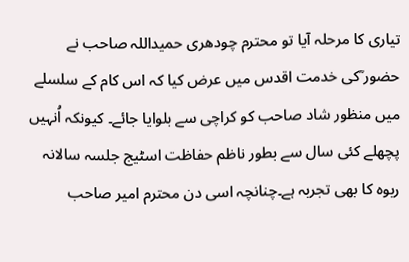تیاری کا مرحلہ آیا تو محترم چودھری حمیداللہ صاحب نے حضور ؒکی خدمت اقدس میں عرض کیا کہ اس کام کے سلسلے میں منظور شاد صاحب کو کراچی سے بلوایا جائے۔ کیونکہ اُنہیں پچھلے کئی سال سے بطور ناظم حفاظت اسٹیج جلسہ سالانہ ربوہ کا بھی تجربہ ہے۔چنانچہ اسی دن محترم امیر صاحب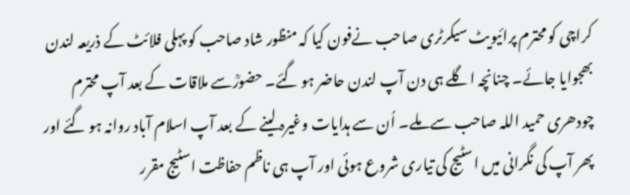کراچی کو محترم پرائیویٹ سیکرٹری صاحب نےفون کیا کہ منظور شاد صاحب کو پہلی فلائٹ کے ذریعہ لندن بھجوایا جائے۔ چنانچہ اگلے ہی دن آپ لندن حاضر ہو گئے۔ حضورؒسے ملاقات کے بعد آپ محترم چودھری حمید اللہ صاحب سے ملے۔ اُن سے ہدایات وغیرہ لینے کے بعد آپ اسلام آباد روانہ ہو گئے اور پھر آپ کی نگرانی میں اسٹیج کی تیاری شروع ہوئی اور آپ ہی ناظم حفاظت اسٹیج مقرر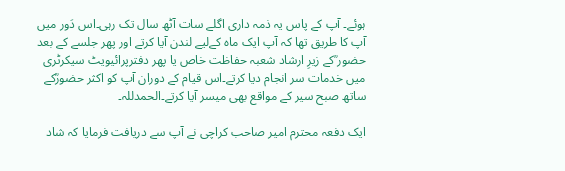ہوئے۔ آپ کے پاس یہ ذمہ داری اگلے سات آٹھ سال تک رہی۔اس دَور میں آپ کا طریق تھا کہ آپ ایک ماہ کےلیے لندن آیا کرتے اور پھر جلسے کے بعد حضور ؒکے زیرِ ارشاد شعبہ حفاظت خاص یا پھر دفترپرائیویٹ سیکرٹری میں خدمات سر انجام دیا کرتے۔اس قیام کے دوران آپ کو اکثر حضورؒکے ساتھ صبح سیر کے مواقع بھی میسر آیا کرتے۔الحمدللہ۔

ایک دفعہ محترم امیر صاحب کراچی نے آپ سے دریافت فرمایا کہ شاد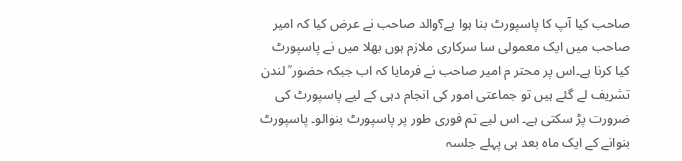صاحب کیا آپ کا پاسپورٹ بنا ہوا ہے؟والد صاحب نے عرض کیا کہ امیر صاحب میں ایک معمولی سا سرکاری ملازم ہوں بھلا میں نے پاسپورٹ کیا کرنا ہے۔اس پر محتر م امیر صاحب نے فرمایا کہ اب جبکہ حضور ؒ لندن تشریف لے گئے ہیں تو جماعتی امور کی انجام دہی کے لیے پاسپورٹ کی ضرورت پڑ سکتی ہے۔ اس لیے تم فوری طور پر پاسپورٹ بنوالو۔ پاسپورٹ بنوانے کے ایک ماہ بعد ہی پہلے جلسہ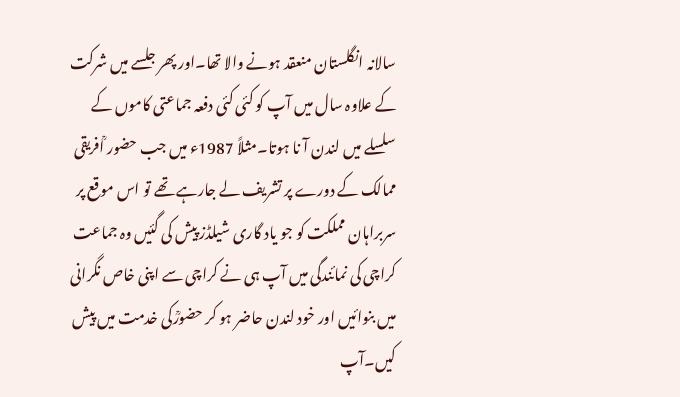سالانہ انگلستان منعقد ہونے والا تھا۔اور پھر جلسے میں شرکت کے علاوہ سال میں آپ کو کئی کئی دفعہ جماعتی کاموں کے سلسلے میں لندن آ نا ہوتا۔مثلاً 1987ء میں جب حضور ؒافریقی ممالک کے دورے پر تشریف لے جارہے تھے تو اس موقع پر سربراہان مملکت کو جو یاد گاری شیلڈز پیش کی گئیں وہ جماعت کراچی کی نمائندگی میں آپ ہی نے کراچی سے اپنی خاص نگرانی میں بنوائیں اور خود لندن حاضر ہو کر حضورؒکی خدمت میں پیش کیں۔آپ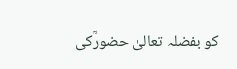کو بفضلہ تعالیٰ حضورؒکی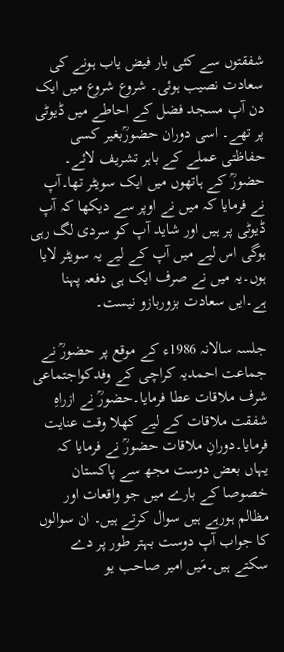شفقتوں سے کئی بار فیض یاب ہونے کی سعادت نصیب ہوئی۔ شروع شروع میں ایک دن آپ مسجد فضل کے احاطے میں ڈیوٹی پر تھے۔ اسی دوران حضورؒبغیر کسی حفاظتی عملے کے باہر تشریف لائے۔ حضورؒ کے ہاتھوں میں ایک سویٹر تھا۔آپ نے فرمایا کہ میں نے اوپر سے دیکھا کہ آپ ڈیوٹی پر ہیں اور شاید آپ کو سردی لگ رہی ہوگی اس لیے میں آپ کے لیے یہ سویٹر لایا ہوں۔یہ میں نے صرف ایک ہی دفعہ پہنا ہے۔ایں سعادت بزوربازو نیست۔

جلسہ سالانہ 1986ء کے موقع پر حضورؒ نے جماعت احمدیہ کراچی کے وفدکواجتماعی شرف ملاقات عطا فرمایا۔حضورؒ نے ازراہِ شفقت ملاقات کے لیے کھلا وقت عنایت فرمایا۔دورانِ ملاقات حضورؒ نے فرمایا کہ یہاں بعض دوست مجھ سے پاکستان خصوصا کے بارے میں جو واقعات اور مظالم ہورہے ہیں سوال کرتے ہیں۔ ان سوالوں کا جواب آپ دوست بہتر طور پر دے سکتے ہیں۔مَیں امیر صاحب یو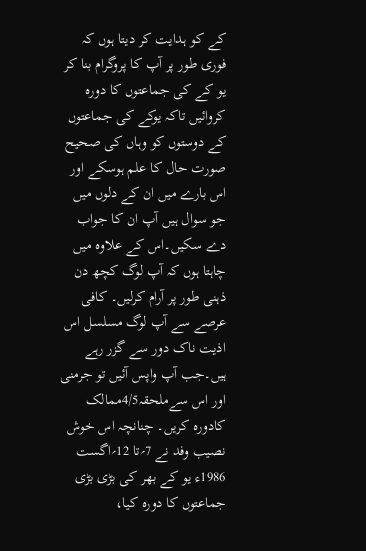کے کو ہدایت کر دیتا ہوں کہ فوری طور پر آپ کا پروگرام بنا کر یو کے کی جماعتوں کا دورہ کروائیں تاکہ یوکے کی جماعتوں کے دوستوں کو وہاں کی صحیح صورت حال کا علم ہوسکے اور اس بارے میں ان کے دلوں میں جو سوال ہیں آپ ان کا جواب دے سکیں۔اس کے علاوہ میں چاہتا ہوں کہ آپ لوگ کچھ دن ذہنی طور پر آرام کرلیں۔ کافی عرصے سے آپ لوگ مسلسل اس اذیت ناک دور سے گزر رہے ہیں۔جب آپ واپس آئیں تو جرمنی اور اس سےملحقہ4/5ممالک کادورہ کریں۔ چنانچہ اس خوش نصیب وفد نے 7؍تا 12؍اگست 1986ء یو کے بھر کی بڑی بڑی جماعتوں کا دورہ کیا،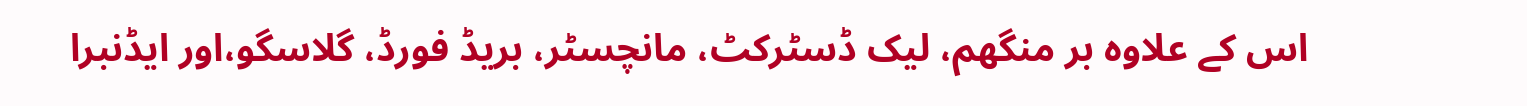اس کے علاوہ بر منگھم، لیک ڈسٹرکٹ، مانچسٹر، بریڈ فورڈ، گلاسگو،اور ایڈنبرا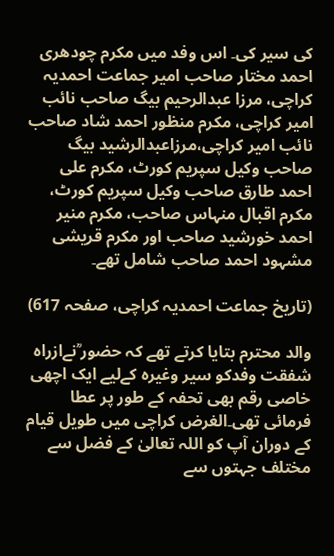کی سیر کی۔ اس وفد میں مکرم چودھری احمد مختار صاحب امیر جماعت احمدیہ کراچی، مرزا عبدالرحیم بیگ صاحب نائب امیر کراچی، مکرم منظور احمد شاد صاحب نائب امیر کراچی،مرزاعبدالرشید بیگ صاحب وکیل سپریم کورٹ، مکرم علی احمد طارق صاحب وکیل سپریم کورٹ، مکرم اقبال منہاس صاحب، مکرم منیر احمد خورشید صاحب اور مکرم قریشی مشہود احمد صاحب شامل تھے۔

(تاریخ جماعت احمدیہ کراچی، صفحہ 617)

والد محترم بتایا کرتے تھے کہ حضور ؒنےازراہ شفقت وفدکو سیر وغیرہ کےلیے ایک اچھی خاصی رقم بھی تحفہ کے طور پر عطا فرمائی تھی۔الغرض کراچی میں طویل قیام کے دوران آپ کو اللہ تعالیٰ کے فضل سے مختلف جہتوں سے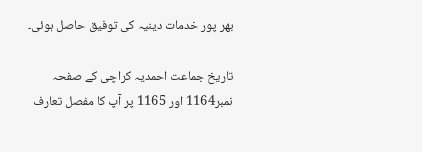بھر پور خدمات دینیہ کی توفیق حاصل ہوئی۔

تاریخ جماعت احمدیہ کراچی کے صفحہ نمبر1164 اور 1165 پر آپ کا مفصل تعارف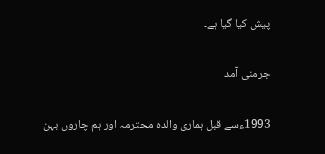پیش کیا گیا ہے۔

جرمنی آمد

1993ءسے قبل ہماری والدہ محترمہ اور ہم چاروں بہن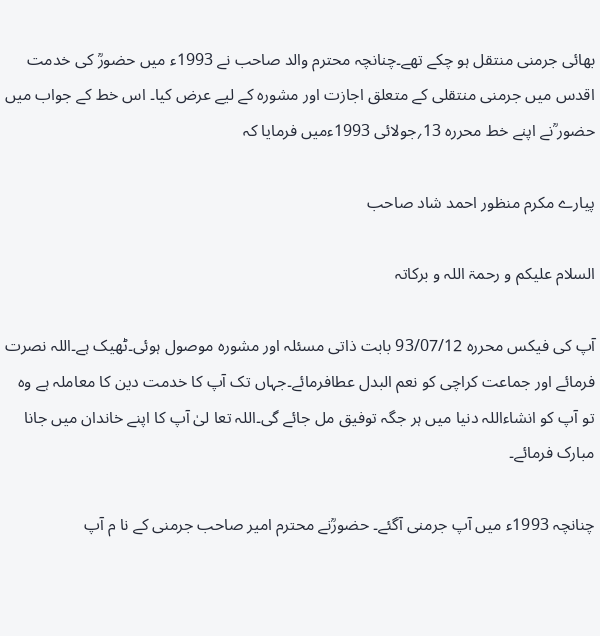بھائی جرمنی منتقل ہو چکے تھے۔چنانچہ محترم والد صاحب نے 1993ء میں حضورؒ کی خدمت اقدس میں جرمنی منتقلی کے متعلق اجازت اور مشورہ کے لیے عرض کیا۔ اس خط کے جواب میں حضور ؒنے اپنے خط محررہ 13؍جولائی 1993ءمیں فرمایا کہ

پیارے مکرم منظور احمد شاد صاحب

السلام علیکم و رحمۃ اللہ و برکاتہ

آپ کی فیکس محررہ 93/07/12 بابت ذاتی مسئلہ اور مشورہ موصول ہوئی۔ٹھیک ہے۔اللہ نصرت فرمائے اور جماعت کراچی کو نعم البدل عطافرمائے۔جہاں تک آپ کا خدمت دین کا معاملہ ہے وہ تو آپ کو انشاءاللہ دنیا میں ہر جگہ توفیق مل جائے گی۔اللہ تعا لیٰ آپ کا اپنے خاندان میں جانا مبارک فرمائے۔

چنانچہ 1993ء میں آپ جرمنی آگئے۔ حضورؒنے محترم امیر صاحب جرمنی کے نا م آپ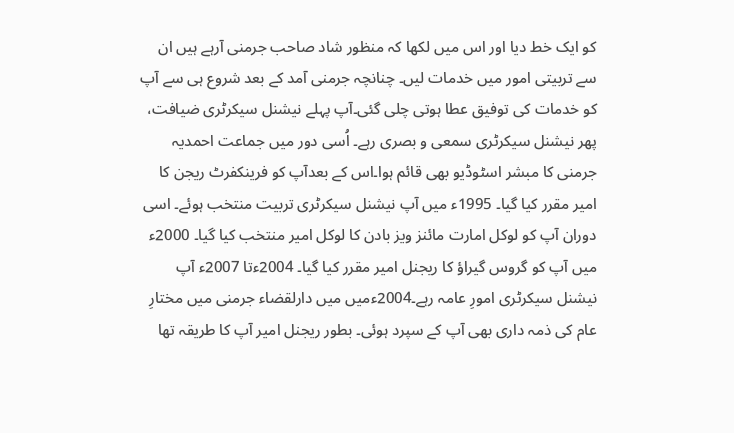کو ایک خط دیا اور اس میں لکھا کہ منظور شاد صاحب جرمنی آرہے ہیں ان سے تربیتی امور میں خدمات لیں۔ چنانچہ جرمنی آمد کے بعد شروع ہی سے آپ کو خدمات کی توفیق عطا ہوتی چلی گئی۔آپ پہلے نیشنل سیکرٹری ضیافت، پھر نیشنل سیکرٹری سمعی و بصری رہے۔ اُسی دور میں جماعت احمدیہ جرمنی کا مبشر اسٹوڈیو بھی قائم ہوا۔اس کے بعدآپ کو فرینکفرٹ ریجن کا امیر مقرر کیا گیا۔ 1995ء میں آپ نیشنل سیکرٹری تربیت منتخب ہوئے۔ اسی دوران آپ کو لوکل امارت مائنز ویز بادن کا لوکل امیر منتخب کیا گیا۔ 2000ء میں آپ کو گروس گیراؤ کا ریجنل امیر مقرر کیا گیا۔ 2004ءتا 2007ء آپ نیشنل سیکرٹری امورِ عامہ رہے۔2004ءمیں میں دارلقضاء جرمنی میں مختارِ عام کی ذمہ داری بھی آپ کے سپرد ہوئی۔ بطور ریجنل امیر آپ کا طریقہ تھا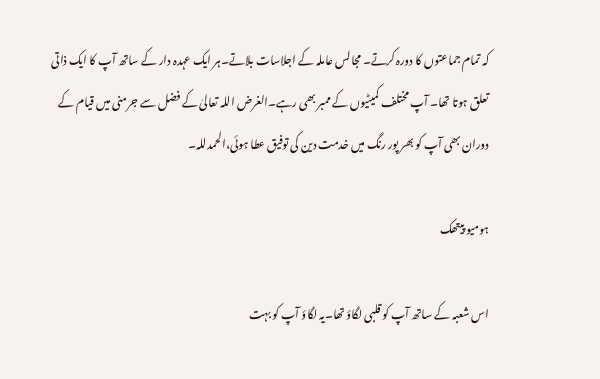کہ تمام جماعتوں کا دورہ کرتے۔ مجالس عاملہ کے اجلاسات بلاتے۔ہر ایک عہدہ دار کے ساتھ آپ کا ایک ذاتی تعلق ہوتا تھا۔ آپ مختلف کمیٹیوں کے ممبر بھی رہے۔الغرض اللہ تعالیٰ کے فضل سے جرمنی میں قیام کے دوران بھی آپ کو بھر پور رنگ میں خدمت دین کی توفیق عطا ہوئی،الحمدللہ۔

ہومیو پیتھک

اس شعبہ کے ساتھ آپ کو قلبی لگاؤ تھا۔یہ لگاؤ آپ کو بہت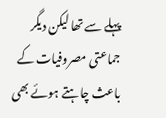پہلے سے تھا لیکن دیگر جماعتی مصروفیات کے باعث چاہتے ہوئے بھی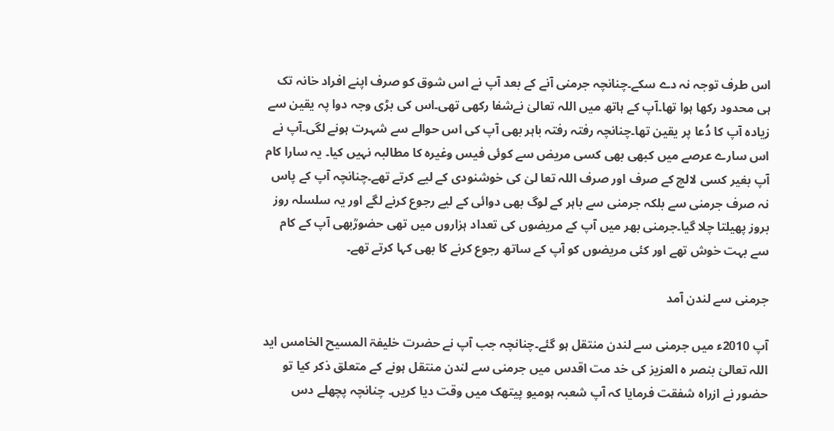اس طرف توجہ نہ دے سکے۔چنانچہ جرمنی آنے کے بعد آپ نے اس شوق کو صرف اپنے افراد خانہ تک ہی محدود رکھا ہوا تھا۔آپ کے ہاتھ میں اللہ تعالیٰ نےشفا رکھی تھی۔اس کی بڑی وجہ دوا پہ یقین سے زیادہ آپ کا دُعا پر یقین تھا۔چنانچہ رفتہ رفتہ باہر بھی آپ کی اس حوالے سے شہرت ہونے لگی۔آپ نے اس سارے عرصے میں کبھی بھی کسی مریض سے کوئی فیس وغیرہ کا مطالبہ نہیں کیا۔ یہ سارا کام آپ بغیر کسی لالچ کے صرف اور صرف اللہ تعا لیٰ کی خوشنودی کے لیے کرتے تھے۔چنانچہ آپ کے پاس نہ صرف جرمنی سے بلکہ جرمنی سے باہر کے لوگ بھی دوائی کے لیے رجوع کرنے لگے اور یہ سلسلہ روز بروز پھیلتا چلا گیا۔جرمنی بھر میں آپ کے مریضوں کی تعداد ہزاروں میں تھی حضورؒبھی آپ کے کام سے بہت خوش تھے اور کئی مریضوں کو آپ کے ساتھ رجوع کرنے کا بھی کہا کرتے تھے۔

جرمنی سے لندن آمد

آپ 2010ء میں جرمنی سے لندن منتقل ہو گئے۔چنانچہ جب آپ نے حضرت خلیفۃ المسیح الخامس اید اللہ تعالیٰ بنصر ہ العزیز کی خد مت اقدس میں جرمنی سے لندن منتقل ہونے کے متعلق ذکر کیا تو حضور نے ازراہ شفقت فرمایا کہ آپ شعبہ ہومیو پیتھک میں وقت دیا کریں۔ چنانچہ پچھلے دس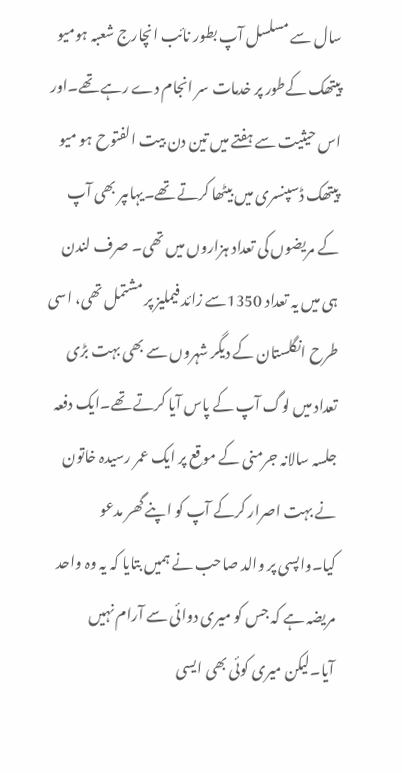سال سے مسلسل آپ بطور نائب انچارج شعبہ ہومیو پیتھک کےطور پر خدمات سر انجام دے رہے تھے۔اور اس حیثیت سے ہفتے میں تین دن بیت الفتوح ہو میو پیتھک ڈسپنسری میں بیٹھا کرتے تھے۔یہاںپر بھی آپ کے مریضوں کی تعداد ہزاروں میں تھی۔ صرف لندن ہی میں یہ تعداد 1350سے زائد فیملیز پر مشتمل تھی، اسی طرح انگلستان کے دیگر شہروں سے بھی بہت بڑی تعداد میں لوگ آپ کے پاس آیا کرتے تھے۔ایک دفعہ جلسہ سالانہ جرمنی کے موقع پر ایک عمر رسیدہ خاتون نے بہت اصرار کرکے آپ کو اپنے گھر مدعو کیا۔واپسی پر والد صاحب نے ہمیں بتایا کہ یہ وہ واحد مریضہ ہے کہ جس کو میری دوائی سے آرام نہیں آیا۔لیکن میری کوئی بھی ایسی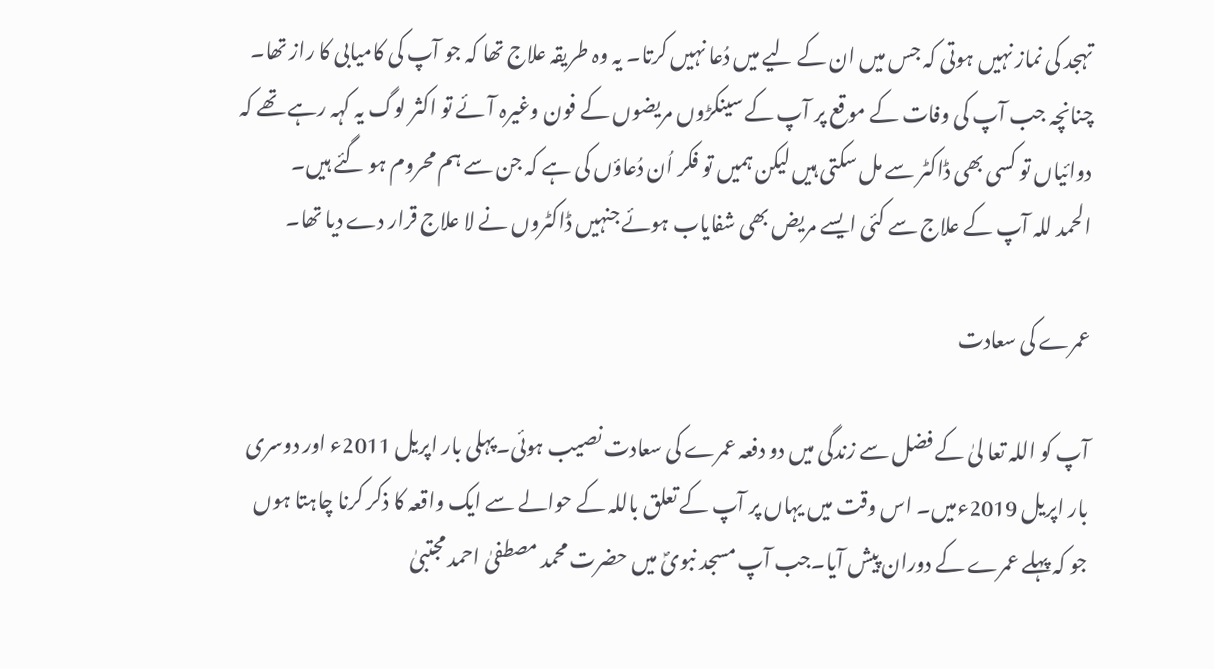تہجد کی نماز نہیں ہوتی کہ جس میں ان کے لیے میں دُعا نہیں کرتا۔ یہ وہ طریقہ علاج تھا کہ جو آپ کی کامیابی کا راز تھا۔ چنانچہ جب آپ کی وفات کے موقع پر آپ کے سینکڑوں مریضوں کے فون وغیرہ آئے تو اکثر لوگ یہ کہہ رہے تھے کہ دوائیاں تو کسی بھی ڈاکٹر سے مل سکتی ہیں لیکن ہمیں تو فکر اُن دُعاؤں کی ہے کہ جن سے ہم محروم ہو گئے ہیں۔ الحمد للہ آپ کے علاج سے کئی ایسے مریض بھی شفایاب ہوئے جنہیں ڈاکٹروں نے لا علاج قرار دے دیا تھا۔

عمرے کی سعادت

آپ کو اللہ تعا لیٰ کے فضل سے زندگی میں دو دفعہ عمرے کی سعادت نصیب ہوئی۔پہلی بار اپریل 2011ء اور دوسری بار اپریل 2019ءمیں۔ اس وقت میں یہاں پر آپ کے تعلق باللہ کے حوالے سے ایک واقعہ کا ذکر کرنا چاہتا ہوں جو کہ پہلے عمرے کے دوران پیش آیا۔جب آپ مسجد نبویؐ میں حضرت محمد مصطفیٰ احمد مجتبیٰ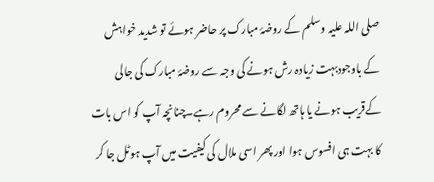صلی اللہ علیہ وسلم کے روضۂ مبارک پر حاضر ہوئے تو شدید خواہش کے باوجودبہت زیادہ رش ہونے کی وجہ سے روضۂ مبارک کی جالی کےقریب ہونے یا ہاتھ لگانے سے محروم رہے۔چنانچہ آپ کو اس بات کا بہت ہی افسوس ہوا اور پھر اسی ملال کی کیفیت میں آپ ہوٹل جا کر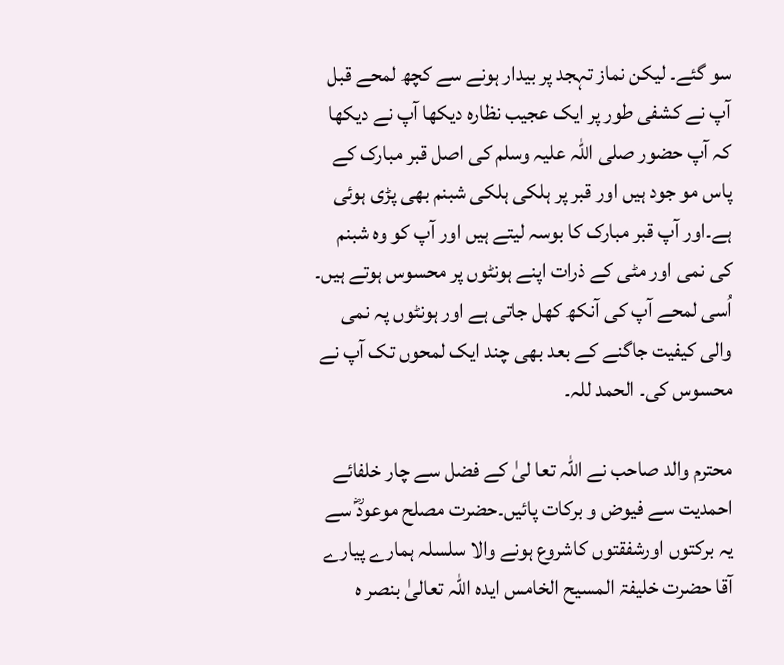سو گئے۔ لیکن نماز تہجد پر بیدار ہونے سے کچھ لمحے قبل آپ نے کشفی طور پر ایک عجیب نظارہ دیکھا آپ نے دیکھا کہ آپ حضور صلی اللہ علیہ وسلم کی اصل قبر مبارک کے پاس مو جود ہیں اور قبر پر ہلکی ہلکی شبنم بھی پڑی ہوئی ہے۔اور آپ قبر مبارک کا بوسہ لیتے ہیں اور آپ کو وہ شبنم کی نمی اور مٹی کے ذرات اپنے ہونٹوں پر محسوس ہوتے ہیں۔ اُسی لمحے آپ کی آنکھ کھل جاتی ہے اور ہونٹوں پہ نمی والی کیفیت جاگنے کے بعد بھی چند ایک لمحوں تک آپ نے محسوس کی۔ الحمد للہ۔

محترم والد صاحب نے اللہ تعا لیٰ کے فضل سے چار خلفائے احمدیت سے فیوض و برکات پائیں۔حضرت مصلح موعودؓ سے یہ برکتوں اورشفقتوں کاشروع ہونے والا سلسلہ ہمارے پیارے آقا حضرت خلیفۃ المسیح الخامس ایدہ اللہ تعالیٰ بنصر ہ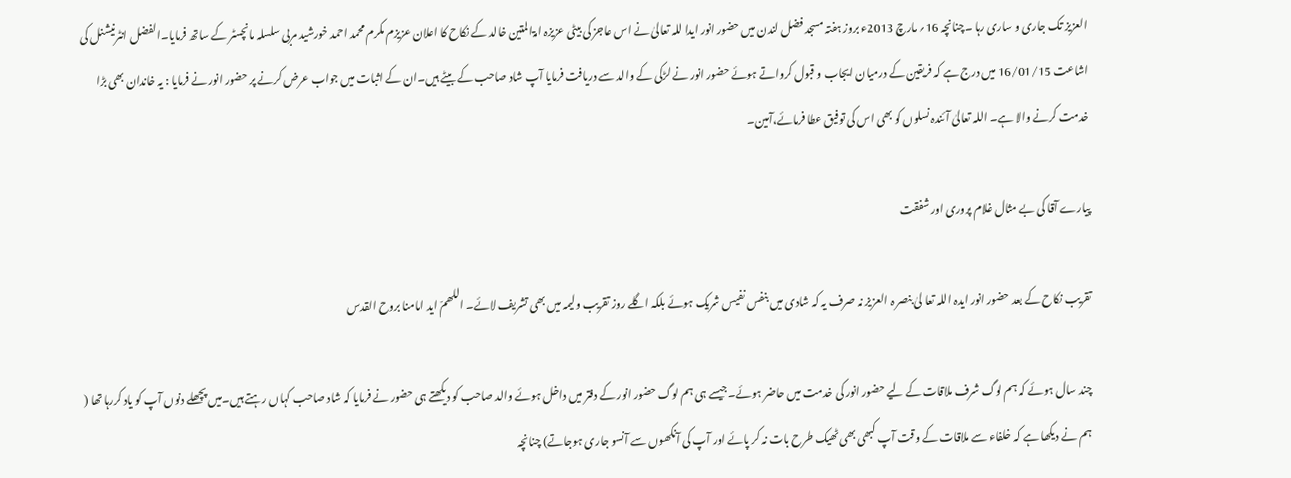العزیز تک جاری و ساری رہا ۔چنانچہ 16؍ مارچ 2013ء بروز ہفتہ مسجد فضل لندن میں حضور انور ایدا للہ تعالیٰ نے اس عاجز کی بیٹی عزیزہ امۃالمتین خالد کے نکاح کا اعلان عزیزم مکرم محمد احمد خورشید مربی سلسلہ مانچسٹر کے ساتھ فرمایا۔الفضل انٹرنیشنل کی اشاعت 16/01/15 میں درج ہے کہ فریقین کے درمیان ایجاب و قبول کرواتے ہوئے حضور انور نے لڑکی کے والد سے دریافت فرمایا آپ شاد صاحب کے بیٹے ہیں۔ان کے اثبات میں جواب عرض کرنے پر حضور انور نے فرمایا : یہ خاندان بھی بڑا خدمت کرنے والا ہے۔ اللہ تعالیٰ آئندہ نسلوں کو بھی اس کی توفیق عطا فرمائے،آمین۔

پیارے آقا کی بے مثال غلام پروری اور شفقت

تقریب نکاح کے بعد حضور انور ایدہ اللہ تعا لیٰ بنصر ہ العزیز نہ صرف یہ کہ شادی میں بنفس نفیس شریک ہوئے بلکہ اگلے روز تقریب ولیمہ میں بھی تشریف لائے۔ اللھمّ اید امامنا بروح القدس

چند سال ہوئے کہ ہم لوگ شرف ملاقات کے لیے حضور انور کی خدمت میں حاضر ہوئے۔جیسے ہی ہم لوگ حضور انور کے دفتر میں داخل ہوئے والد صاحب کو دیکھتے ہی حضور نے فرمایا کہ شاد صاحب کہاں رہتے ہیں۔میں پچھلے دنوں آپ کو یاد کررہا تھا ( ہم نے دیکھا ہے کہ خلفاء سے ملاقات کے وقت آپ کبھی بھی ٹھیک طرح بات نہ کر پائے اور آپ کی آنکھوں سے آنسو جاری ہوجاتے) چنانچہ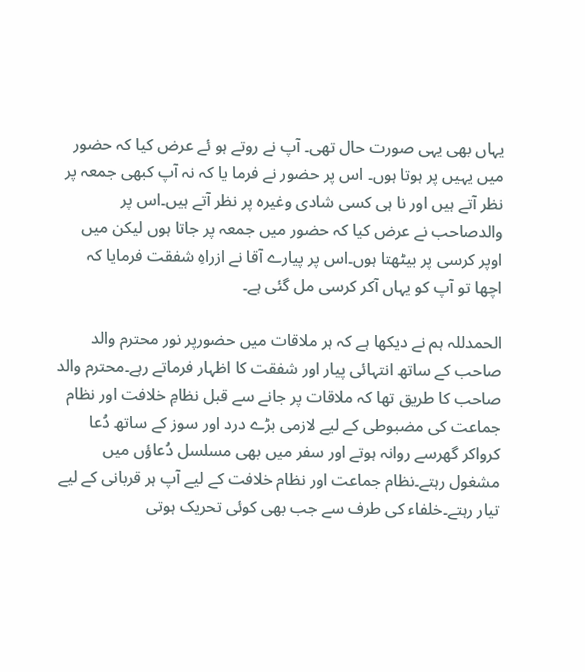یہاں بھی یہی صورت حال تھی۔ آپ نے روتے ہو ئے عرض کیا کہ حضور میں یہیں پر ہوتا ہوں۔ اس پر حضور نے فرما یا کہ نہ آپ کبھی جمعہ پر نظر آتے ہیں اور نا ہی کسی شادی وغیرہ پر نظر آتے ہیں۔اس پر والدصاحب نے عرض کیا کہ حضور میں جمعہ پر جاتا ہوں لیکن میں اوپر کرسی پر بیٹھتا ہوں۔اس پر پیارے آقا نے ازراہِ شفقت فرمایا کہ اچھا تو آپ کو یہاں آکر کرسی مل گئی ہے۔

الحمدللہ ہم نے دیکھا ہے کہ ہر ملاقات میں حضورپر نور محترم والد صاحب کے ساتھ انتہائی پیار اور شفقت کا اظہار فرماتے رہے۔محترم والد صاحب کا طریق تھا کہ ملاقات پر جانے سے قبل نظامِ خلافت اور نظام جماعت کی مضبوطی کے لیے لازمی بڑے درد اور سوز کے ساتھ دُعا کرواکر گھرسے روانہ ہوتے اور سفر میں بھی مسلسل دُعاؤں میں مشغول رہتے۔نظام جماعت اور نظام خلافت کے لیے آپ ہر قربانی کے لیے تیار رہتے۔خلفاء کی طرف سے جب بھی کوئی تحریک ہوتی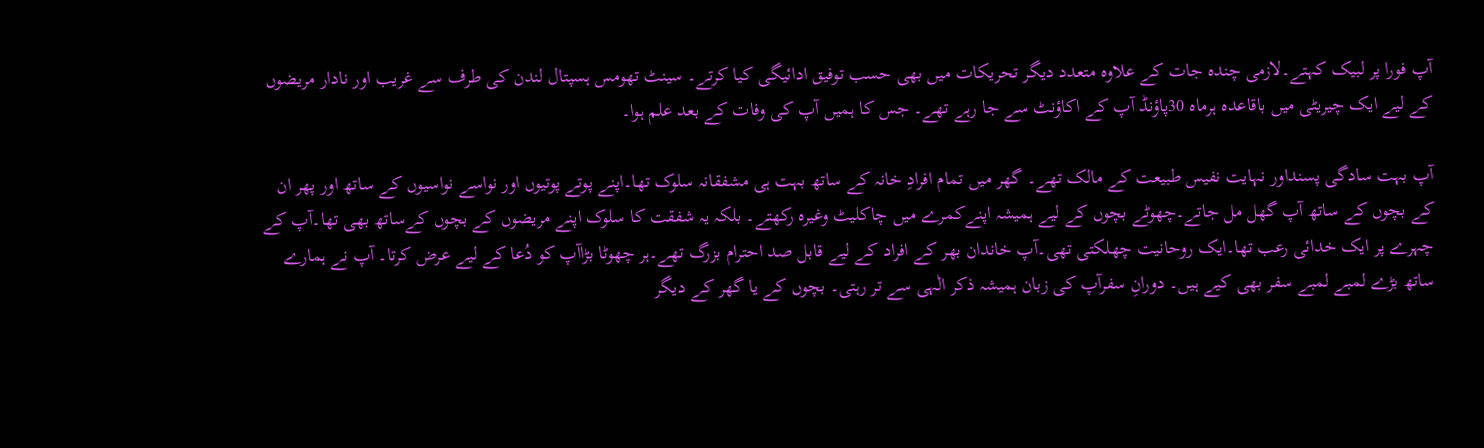آپ فورا پر لبیک کہتے۔لازمی چندہ جات کے علاوہ متعدد دیگر تحریکات میں بھی حسب توفیق ادائیگی کیا کرتے۔ سینٹ تھومس ہسپتال لندن کی طرف سے غریب اور نادار مریضوں کے لیے ایک چیریٹی میں باقاعدہ ہرماہ 30پاؤنڈ آپ کے اکاؤنٹ سے جا رہے تھے۔ جس کا ہمیں آپ کی وفات کے بعد علم ہوا۔

آپ بہت سادگی پسنداور نہایت نفیس طبیعت کے مالک تھے۔ گھر میں تمام افرادِ خانہ کے ساتھ بہت ہی مشفقانہ سلوک تھا۔اپنے پوتے پوتیوں اور نواسے نواسیوں کے ساتھ اور پھر ان کے بچوں کے ساتھ آپ گھل مل جاتے۔چھوٹے بچوں کے لیے ہمیشہ اپنےکمرے میں چاکلیٹ وغیرہ رکھتے۔ بلکہ یہ شفقت کا سلوک اپنے مریضوں کے بچوں کےساتھ بھی تھا۔آپ کے چہرے پر ایک خدائی رعب تھا۔ایک روحانیت چھلکتی تھی۔آپ خاندان بھر کے افراد کے لیے قابل صد احترام بزرگ تھے۔ہر چھوٹا بڑاآپ کو دُعا کے لیے عرض کرتا۔ آپ نے ہمارے ساتھ بڑے لمبے لمبے سفر بھی کیے ہیں۔ دورانِ سفرآپ کی زبان ہمیشہ ذکر الٰہی سے تر رہتی۔ بچوں کے یا گھر کے دیگر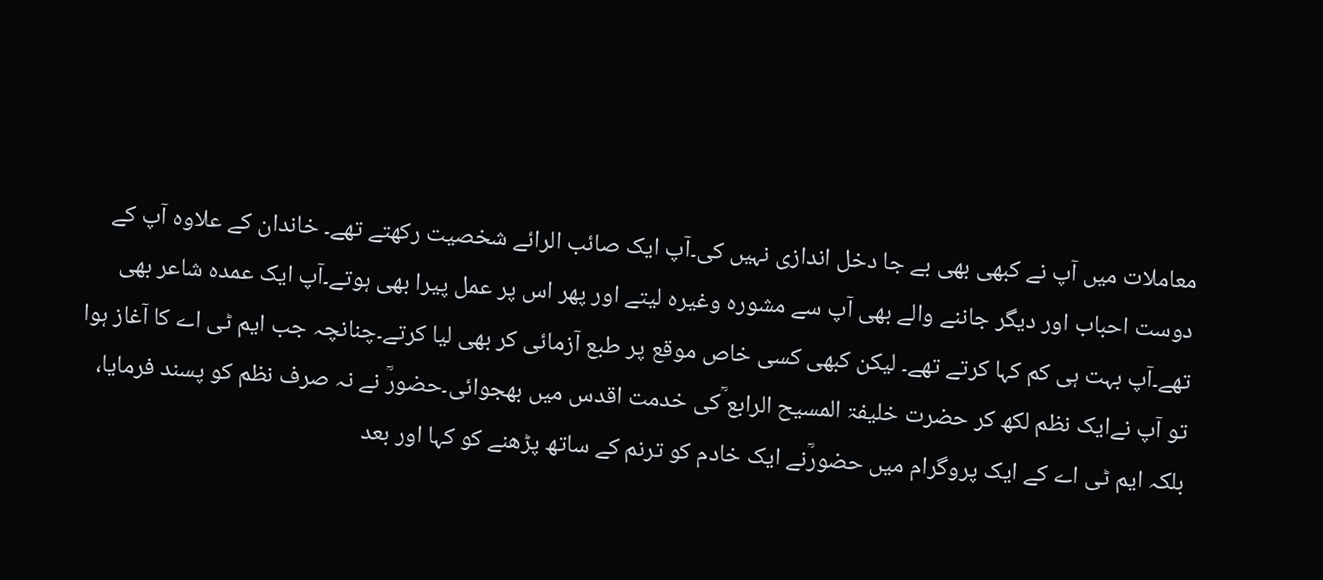معاملات میں آپ نے کبھی بھی بے جا دخل اندازی نہیں کی۔آپ ایک صائب الرائے شخصیت رکھتے تھے۔ خاندان کے علاوہ آپ کے دوست احباب اور دیگر جاننے والے بھی آپ سے مشورہ وغیرہ لیتے اور پھر اس پر عمل پیرا بھی ہوتے۔آپ ایک عمدہ شاعر بھی تھے۔آپ بہت ہی کم کہا کرتے تھے۔ لیکن کبھی کسی خاص موقع پر طبع آزمائی کر بھی لیا کرتے۔چنانچہ جب ایم ٹی اے کا آغاز ہوا تو آپ نےایک نظم لکھ کر حضرت خلیفۃ المسیح الرابع ؒکی خدمت اقدس میں بھجوائی۔حضورؒ نے نہ صرف نظم کو پسند فرمایا، بلکہ ایم ٹی اے کے ایک پروگرام میں حضورؒنے ایک خادم کو ترنم کے ساتھ پڑھنے کو کہا اور بعد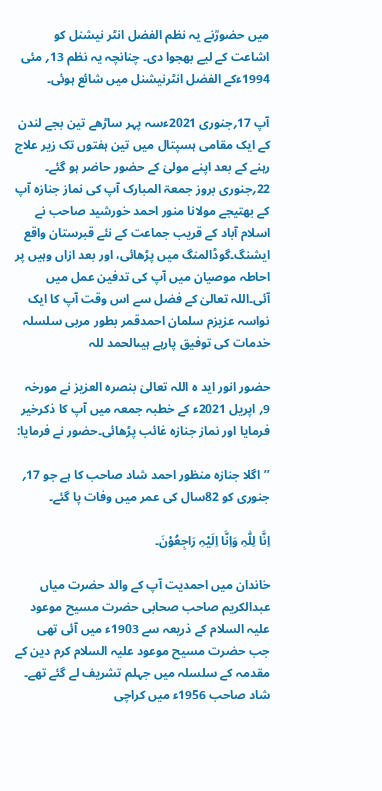میں حضورؒنے یہ نظم الفضل انٹر نیشنل کو اشاعت کے لیے بھجوا دی۔ چنانچہ یہ نظم 13؍ مئی 1994ءکے الفضل انٹرنیشنل میں شائع ہوئی۔

آپ 17؍جنوری 2021ءسہ پہر ساڑھے تین بجے لندن کے ایک مقامی ہسپتال میں تین ہفتوں تک زیر علاج رہنے کے بعد اپنے مولیٰ کے حضور حاضر ہو گئے۔ 22؍جنوری بروز جمعۃ المبارک آپ کی نماز جنازہ آپ کے بھتیجے مولانا منور احمد خورشید صاحب نے اسلام آباد کے قریب جماعت کے نئے قبرستان واقع ایشنگ۔گوڈالمنگ میں پڑھائی، اور بعد ازاں وہیں پر احاطہ موصیان میں آپ کی تدفین عمل میں آئی۔اللہ تعالیٰ کے فضل سے اس وقت آپ کا ایک نواسہ عزیزم سلمان احمدقمر بطور مربی سلسلہ خدمات کی توفیق پارہے ہیںالحمد للہ

حضور انور اید ہ اللہ تعالیٰ بنصرہ العزیز نے مورخہ 9؍ اپریل 2021ء کے خطبہ جمعہ میں آپ کا ذکرخیر فرمایا اور نماز جنازہ غائب پڑھائی۔حضور نے فرمایا:

’’اگلا جنازہ منظور احمد شاد صاحب کا ہے جو 17؍ جنوری کو 82سال کی عمر میں وفات پا گئے۔

اِنَّا لِلّٰہِ وَاِنَّا اِلَیْہِ رَاجِعُوْنَ۔

خاندان میں احمدیت آپ کے والد حضرت میاں عبدالکریم صاحب صحابی حضرت مسیح موعود علیہ السلام کے ذریعہ سے 1903ء میں آئی تھی جب حضرت مسیح موعود علیہ السلام کرم دین کے مقدمہ کے سلسلہ میں جہلم تشریف لے گئے تھے۔ شاد صاحب 1956ء میں کراچی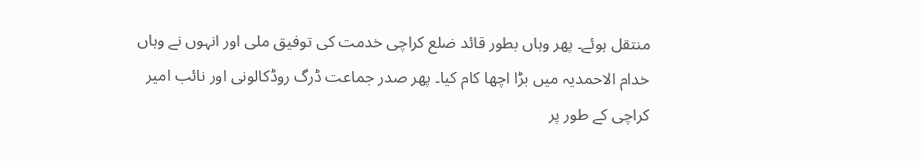منتقل ہوئے۔ پھر وہاں بطور قائد ضلع کراچی خدمت کی توفیق ملی اور انہوں نے وہاں خدام الاحمدیہ میں بڑا اچھا کام کیا۔ پھر صدر جماعت ڈرگ روڈکالونی اور نائب امیر کراچی کے طور پر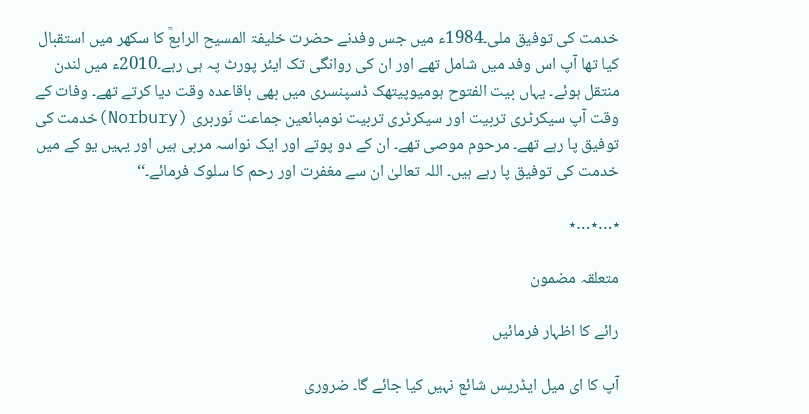خدمت کی توفیق ملی۔1984ء میں جس وفدنے حضرت خلیفۃ المسیح الرابعؒ کا سکھر میں استقبال کیا تھا آپ اس وفد میں شامل تھے اور ان کی روانگی تک ایئر پورٹ پہ ہی رہے۔2010ء میں لندن منتقل ہوئے۔ یہاں بیت الفتوح ہومیوپیتھک ڈسپنسری میں بھی باقاعدہ وقت دیا کرتے تھے۔ وفات کے وقت آپ سیکرٹری تربیت اور سیکرٹری تربیت نومبائعین جماعت نَوربری (Norbury)خدمت کی توفیق پا رہے تھے۔ مرحوم موصی تھے۔ ان کے دو پوتے اور ایک نواسہ مربی ہیں اور یہیں یو کے میں خدمت کی توفیق پا رہے ہیں۔ اللہ تعالیٰ ان سے مغفرت اور رحم کا سلوک فرمائے۔‘‘

٭…٭…٭

متعلقہ مضمون

رائے کا اظہار فرمائیں

آپ کا ای میل ایڈریس شائع نہیں کیا جائے گا۔ ضروری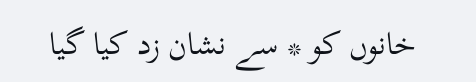خانوں کو * سے نشان زد کیا گیا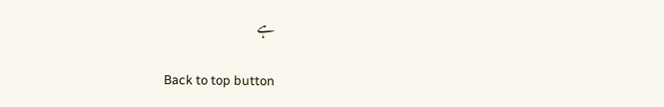ہے

Back to top button